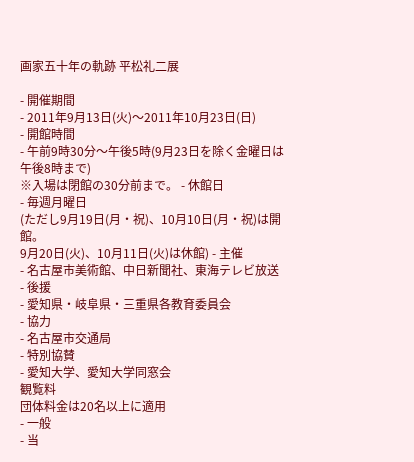画家五十年の軌跡 平松礼二展

- 開催期間
- 2011年9月13日(火)〜2011年10月23日(日)
- 開館時間
- 午前9時30分〜午後5時(9月23日を除く金曜日は午後8時まで)
※入場は閉館の30分前まで。 - 休館日
- 毎週月曜日
(ただし9月19日(月・祝)、10月10日(月・祝)は開館。
9月20日(火)、10月11日(火)は休館) - 主催
- 名古屋市美術館、中日新聞社、東海テレビ放送
- 後援
- 愛知県・岐阜県・三重県各教育委員会
- 協力
- 名古屋市交通局
- 特別協賛
- 愛知大学、愛知大学同窓会
観覧料
団体料金は20名以上に適用
- 一般
- 当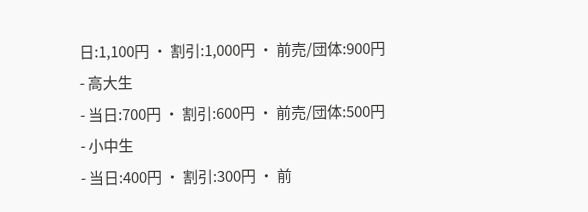日:1,100円 ・ 割引:1,000円 ・ 前売/団体:900円
- 高大生
- 当日:700円 ・ 割引:600円 ・ 前売/団体:500円
- 小中生
- 当日:400円 ・ 割引:300円 ・ 前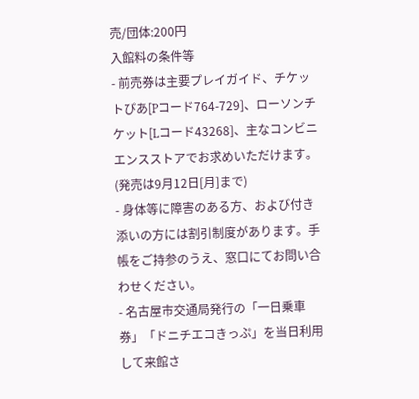売/団体:200円
入館料の条件等
- 前売券は主要プレイガイド、チケットぴあ[Pコード764-729]、ローソンチケット[Lコード43268]、主なコンビニエンスストアでお求めいただけます。(発売は9月12日[月]まで)
- 身体等に障害のある方、および付き添いの方には割引制度があります。手帳をご持参のうえ、窓口にてお問い合わせください。
- 名古屋市交通局発行の「一日乗車券」「ドニチエコきっぷ」を当日利用して来館さ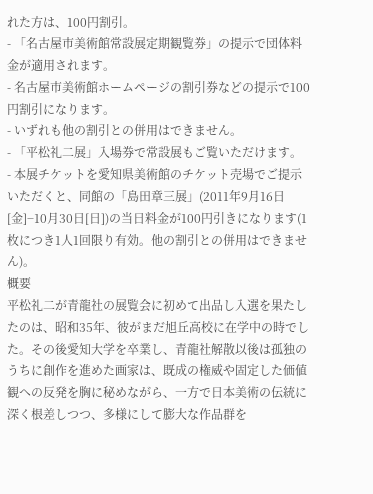れた方は、100円割引。
- 「名古屋市美術館常設展定期観覧券」の提示で団体料金が適用されます。
- 名古屋市美術館ホームページの割引券などの提示で100円割引になります。
- いずれも他の割引との併用はできません。
- 「平松礼二展」入場券で常設展もご覧いただけます。
- 本展チケットを愛知県美術館のチケット売場でご提示いただくと、同館の「島田章三展」(2011年9月16日[金]−10月30日[日])の当日料金が100円引きになります(1枚につき1人1回限り有効。他の割引との併用はできません)。
概要
平松礼二が青龍社の展覧会に初めて出品し入選を果たしたのは、昭和35年、彼がまだ旭丘高校に在学中の時でした。その後愛知大学を卒業し、青龍社解散以後は孤独のうちに創作を進めた画家は、既成の権威や固定した価値観への反発を胸に秘めながら、一方で日本美術の伝統に深く根差しつつ、多様にして膨大な作品群を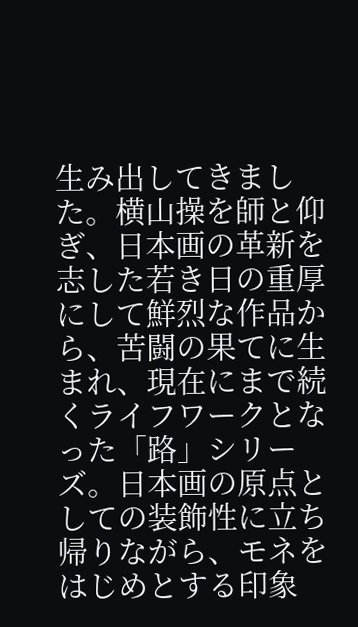生み出してきました。横山操を師と仰ぎ、日本画の革新を志した若き日の重厚にして鮮烈な作品から、苦闘の果てに生まれ、現在にまで続くライフワークとなった「路」シリーズ。日本画の原点としての装飾性に立ち帰りながら、モネをはじめとする印象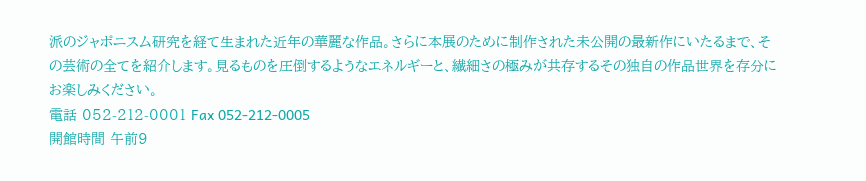派のジャポニスム研究を経て生まれた近年の華麗な作品。さらに本展のために制作された未公開の最新作にいたるまで、その芸術の全てを紹介します。見るものを圧倒するようなエネルギーと、繊細さの極みが共存するその独自の作品世界を存分にお楽しみください。
電話 052-212-0001 Fax 052-212-0005
開館時間 午前9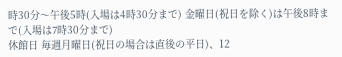時30分〜午後5時(入場は4時30分まで) 金曜日(祝日を除く)は午後8時まで(入場は7時30分まで)
休館日 毎週月曜日(祝日の場合は直後の平日)、12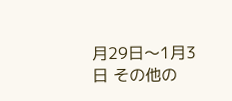月29日〜1月3日 その他の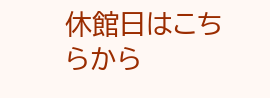休館日はこちらから